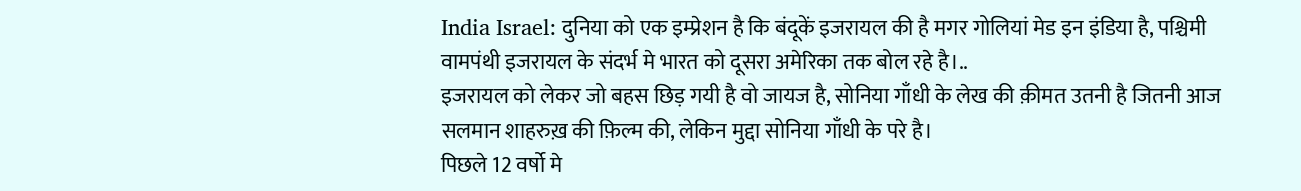India Israel: दुनिया को एक इम्प्रेशन है कि बंदूकें इजरायल की है मगर गोलियां मेड इन इंडिया है, पश्चिमी वामपंथी इजरायल के संदर्भ मे भारत को दूसरा अमेरिका तक बोल रहे है।..
इजरायल को लेकर जो बहस छिड़ गयी है वो जायज है, सोनिया गाँधी के लेख की क़ीमत उतनी है जितनी आज सलमान शाहरुख़ की फ़िल्म की, लेकिन मुद्दा सोनिया गाँधी के परे है।
पिछले 12 वर्षो मे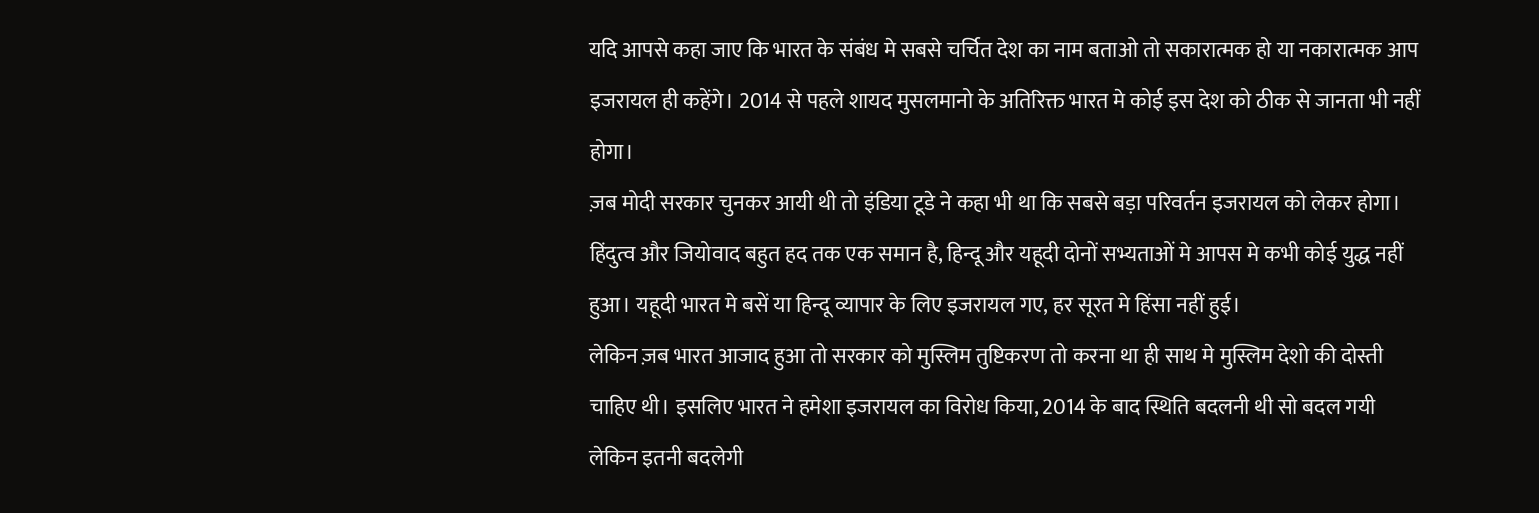यदि आपसे कहा जाए कि भारत के संबंध मे सबसे चर्चित देश का नाम बताओ तो सकारात्मक हो या नकारात्मक आप इजरायल ही कहेंगे। 2014 से पहले शायद मुसलमानो के अतिरिक्त भारत मे कोई इस देश को ठीक से जानता भी नहीं होगा।
ज़ब मोदी सरकार चुनकर आयी थी तो इंडिया टूडे ने कहा भी था कि सबसे बड़ा परिवर्तन इजरायल को लेकर होगा। हिंदुत्व और जियोवाद बहुत हद तक एक समान है, हिन्दू और यहूदी दोनों सभ्यताओं मे आपस मे कभी कोई युद्ध नहीं हुआ। यहूदी भारत मे बसें या हिन्दू व्यापार के लिए इजरायल गए, हर सूरत मे हिंसा नहीं हुई।
लेकिन ज़ब भारत आजाद हुआ तो सरकार को मुस्लिम तुष्टिकरण तो करना था ही साथ मे मुस्लिम देशो की दोस्ती चाहिए थी। इसलिए भारत ने हमेशा इजरायल का विरोध किया, 2014 के बाद स्थिति बदलनी थी सो बदल गयी लेकिन इतनी बदलेगी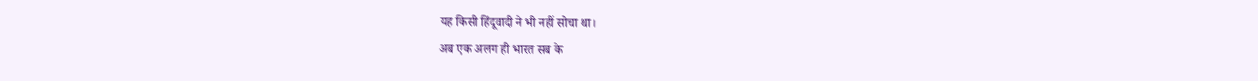यह किसी हिंदूवादी ने भी नहीं सोचा था।
अब एक अलग ही भारत सब के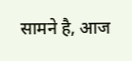सामने है, आज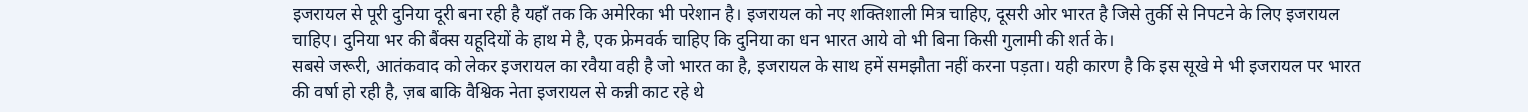इजरायल से पूरी दुनिया दूरी बना रही है यहाँ तक कि अमेरिका भी परेशान है। इजरायल को नए शक्तिशाली मित्र चाहिए, दूसरी ओर भारत है जिसे तुर्की से निपटने के लिए इजरायल चाहिए। दुनिया भर की बैंक्स यहूदियों के हाथ मे है, एक फ्रेमवर्क चाहिए कि दुनिया का धन भारत आये वो भी बिना किसी गुलामी की शर्त के।
सबसे जरूरी, आतंकवाद को लेकर इजरायल का रवैया वही है जो भारत का है, इजरायल के साथ हमें समझौता नहीं करना पड़ता। यही कारण है कि इस सूखे मे भी इजरायल पर भारत की वर्षा हो रही है, ज़ब बाकि वैश्विक नेता इजरायल से कन्नी काट रहे थे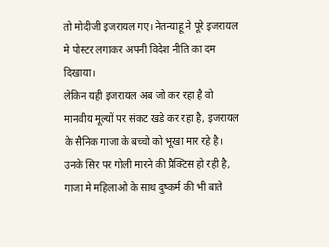तो मोदीजी इजरायल गए। नेतन्याहू ने पूरे इजरायल मे पोस्टर लगाकर अपनी विदेश नीति का दम दिखाया।
लेकिन यही इजरायल अब जो कर रहा है वो मानवीय मूल्यों पर संकट खडे कर रहा है, इजरायल के सैनिक गाजा के बच्चो को भूखा मार रहे है। उनके सिर पर गोली मारने की प्रैक्टिस हो रही है, गाजा मे महिलाओ के साथ दुष्कर्म की भी बाते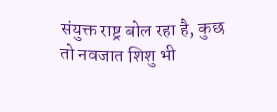संयुक्त राष्ट्र बोल रहा है, कुछ तो नवजात शिशु भी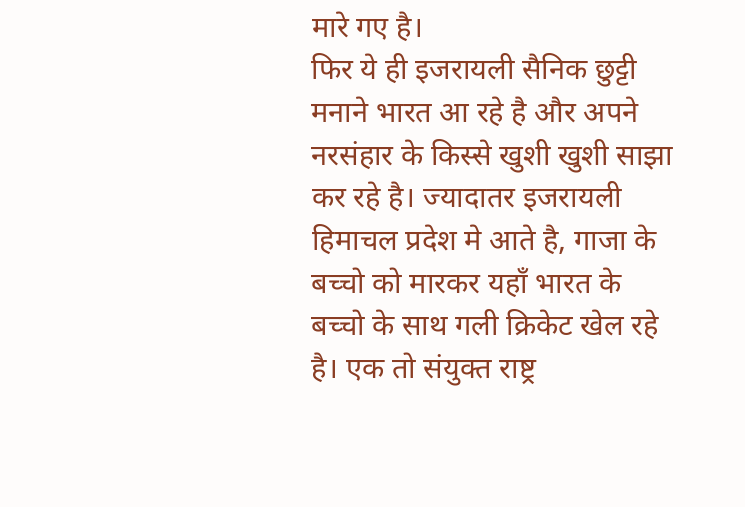मारे गए है।
फिर ये ही इजरायली सैनिक छुट्टी मनाने भारत आ रहे है और अपने नरसंहार के किस्से खुशी खुशी साझा कर रहे है। ज्यादातर इजरायली हिमाचल प्रदेश मे आते है, गाजा के बच्चो को मारकर यहाँ भारत के बच्चो के साथ गली क्रिकेट खेल रहे है। एक तो संयुक्त राष्ट्र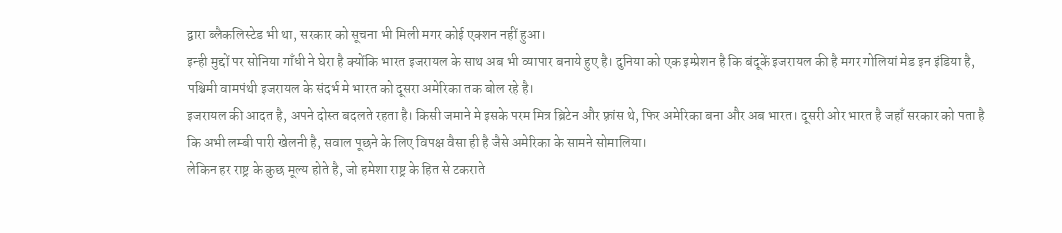द्वारा ब्लैकलिस्टेड भी था, सरकार को सूचना भी मिली मगर कोई एक्शन नहीं हुआ।
इन्ही मुद्दों पर सोनिया गाँधी ने घेरा है क्योंकि भारत इजरायल के साथ अब भी व्यापार बनाये हुए है। दुनिया को एक इम्प्रेशन है कि बंदूकें इजरायल की है मगर गोलियां मेड इन इंडिया है, पश्चिमी वामपंथी इजरायल के संदर्भ मे भारत को दूसरा अमेरिका तक बोल रहे है।
इजरायल की आदत है, अपने दोस्त बदलते रहता है। किसी जमाने मे इसके परम मित्र ब्रिटेन और फ़्रांस थे, फिर अमेरिका बना और अब भारत। दूसरी ओर भारत है जहाँ सरकार को पता है कि अभी लम्बी पारी खेलनी है, सवाल पूछने के लिए विपक्ष वैसा ही है जैसे अमेरिका के सामने सोमालिया।
लेकिन हर राष्ट्र के कुछ मूल्य होते है, जो हमेशा राष्ट्र के हित से टकराते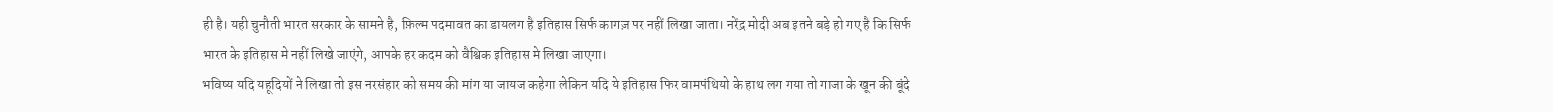ही है। यही चुनौती भारत सरकार के सामने है, फ़िल्म पदमावत का डायलग है इतिहास सिर्फ कागज़ पर नहीं लिखा जाता। नरेंद्र मोदी अब इतने बड़े हो गए है कि सिर्फ भारत के इतिहास मे नहीं लिखे जाएंगे, आपके हर कदम को वैश्विक इतिहास मे लिखा जाएगा।
भविष्य यदि यहूदियों ने लिखा तो इस नरसंहार को समय की मांग या जायज कहेगा लेकिन यदि ये इतिहास फिर वामपंथियो के हाथ लग गया तो गाजा के खून की बूंदे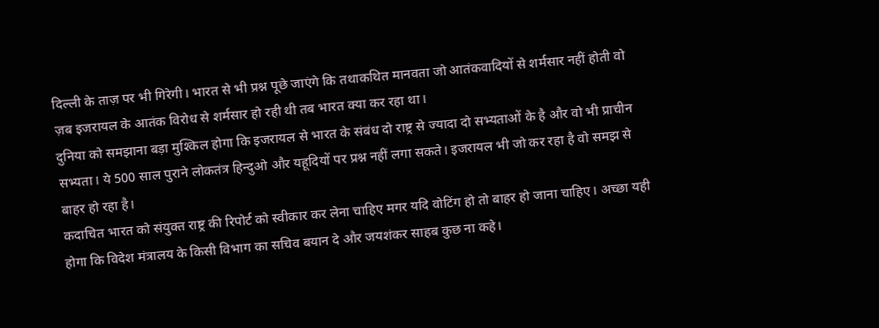दिल्ली के ताज़ पर भी गिरेगी। भारत से भी प्रश्न पूछे जाएंगे कि तथाकथित मानवता जो आतंकवादियों से शर्मसार नहीं होती वो ज़ब इजरायल के आतंक विरोध से शर्मसार हो रही थी तब भारत क्या कर रहा था।
दुनिया को समझाना बड़ा मुश्किल होगा कि इजरायल से भारत के संबंध दो राष्ट्र से ज्यादा दो सभ्यताओं के है और वो भी प्राचीन सभ्यता। ये 500 साल पुराने लोकतंत्र हिन्दुओ और यहूदियों पर प्रश्न नहीं लगा सकते। इजरायल भी जो कर रहा है वो समझ से बाहर हो रहा है।
कदाचित भारत को संयुक्त राष्ट्र की रिपोर्ट को स्वीकार कर लेना चाहिए मगर यदि वोटिंग हो तो बाहर हो जाना चाहिए। अच्छा यही होगा कि विदेश मंत्रालय के किसी विभाग का सचिव बयान दे और जयशंकर साहब कुछ ना कहे।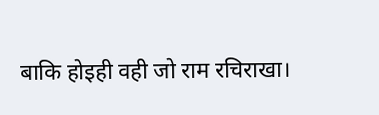बाकि होइही वही जो राम रचिराखा।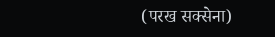(परख सक्सेना)